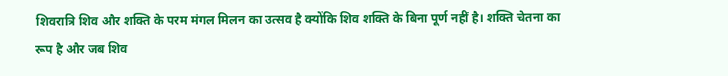शिवरात्रि शिव और शक्ति के परम मंगल मिलन का उत्सव है क्योंकि शिव शक्ति के बिना पूर्ण नहीं है। शक्ति चेतना का रूप है और जब शिव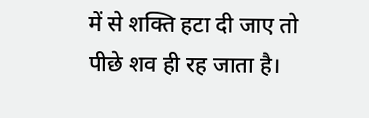में से शक्ति हटा दी जाए तो पीछे शव ही रह जाता है।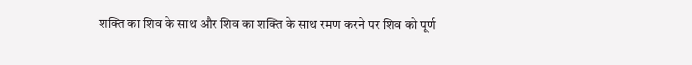शक्ति का शिव के साथ और शिव का शक्ति के साथ रमण करने पर शिव को पूर्ण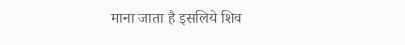माना जाता है इसलिये शिव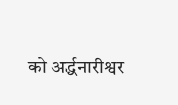को अर्द्धनारीश्वर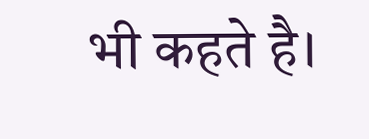भी कहते है।